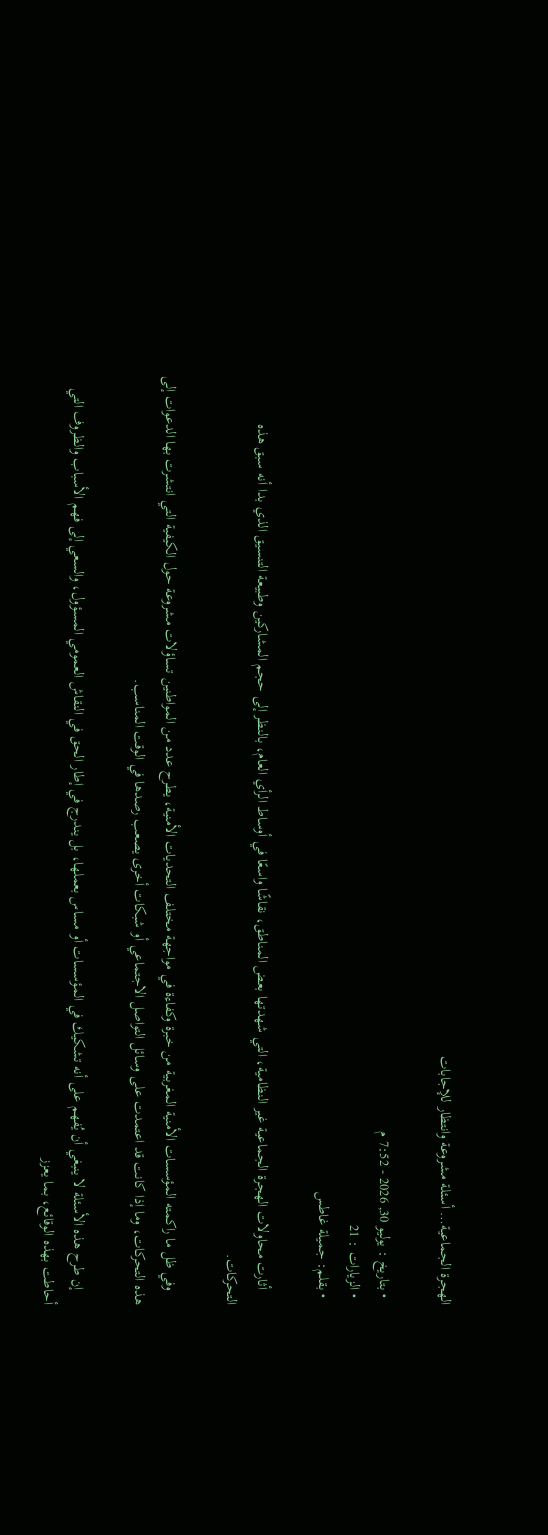الهجرة الجماعية… أسئلة مشروعة وانتظار للإجابات

  • بتاريخ : يوليو 30, 2026 - 7:52 م
  • الزيارات : 21
  • بقلم: جميلة غاطس

    أثارت محاولات الهجرة الجماعية غير النظامية، التي شهدتها بعض المناطق، نقاشًا واسعًا في أوساط الرأي العام، بالنظر إلى حجم المشاركين وطبيعة التنسيق الذي بدا أنه سبق هذه التحركات.

    وفي ظل ما راكمته المؤسسات الأمنية المغربية من خبرة وكفاءة في مواجهة مختلف التحديات الأمنية، يطرح عدد من المواطنين تساؤلات مشروعة حول الكيفية التي انتشرت بها الدعوات إلى هذه التحركات، وما إذا كانت قد اعتمدت على وسائل التواصل الاجتماعي أو شبكات أخرى يصعب رصدها في الوقت المناسب.

    إن طرح هذه الأسئلة لا ينبغي أن يُفهم على أنه تشكيك في المؤسسات أو مساس بعملها، بل يندرج في إطار الحق في النقاش العمومي المسؤول، والسعي إلى فهم الأسباب والظروف التي أحاطت بهذه الوقائع، بما يعزز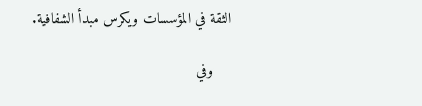الثقة في المؤسسات ويكرس مبدأ الشفافية.

    وفي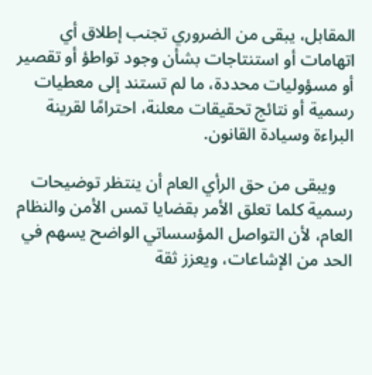المقابل، يبقى من الضروري تجنب إطلاق أي اتهامات أو استنتاجات بشأن وجود تواطؤ أو تقصير أو مسؤوليات محددة، ما لم تستند إلى معطيات رسمية أو نتائج تحقيقات معلنة، احترامًا لقرينة البراءة وسيادة القانون.

    ويبقى من حق الرأي العام أن ينتظر توضيحات رسمية كلما تعلق الأمر بقضايا تمس الأمن والنظام العام، لأن التواصل المؤسساتي الواضح يسهم في الحد من الإشاعات، ويعزز ثقة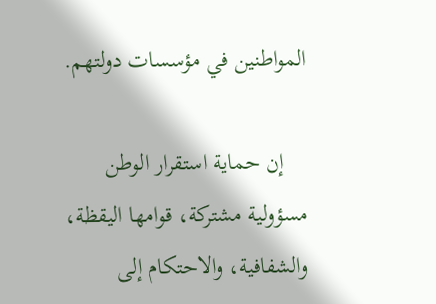المواطنين في مؤسسات دولتهم.

    إن حماية استقرار الوطن مسؤولية مشتركة، قوامها اليقظة، والشفافية، والاحتكام إلى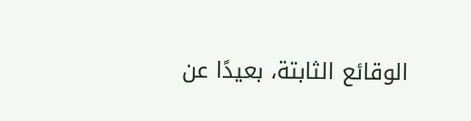الوقائع الثابتة، بعيدًا عن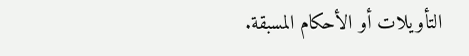التأويلات أو الأحكام المسبقة.